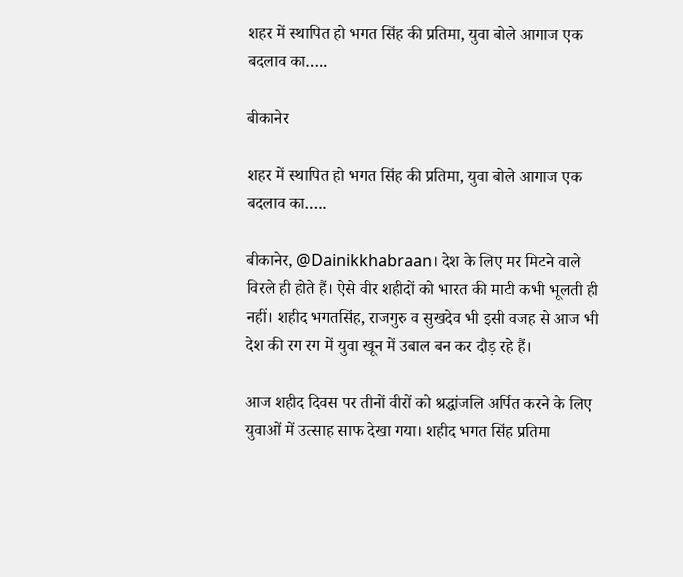शहर में स्थापित हो भगत सिंह की प्रतिमा, युवा बोले आगाज एक बदलाव का…..

बीकानेर

शहर में स्थापित हो भगत सिंह की प्रतिमा, युवा बोले आगाज एक बदलाव का…..

बीकानेर, @Dainikkhabraan। देश के लिए मर मिटने वाले विरले ही होते हैं। ऐसे वीर शहीदों को भारत की माटी कभी भूलती ही नहीं। शहीद भगतसिंह, राजगुरु व सुखदेव भी इसी वजह से आज भी देश की रग रग में युवा खून में उबाल बन कर दौड़ रहे हैं।

आज शहीद दिवस पर तीनों वीरों को श्रद्धांजलि अर्पित करने के लिए युवाओं में उत्साह साफ देखा गया। शहीद भगत सिंह प्रतिमा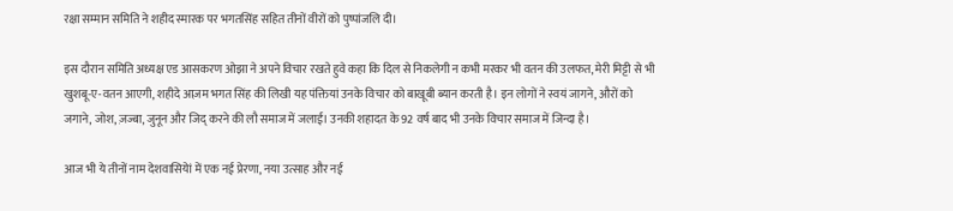रक्षा सम्मान समिति ने शहीद स्मारक पर भगतसिंह सहित तीनों वीरों को पुष्पांजलि दी।

इस दौरान समिति अध्यक्ष एड आसकरण ओझा ने अपने विचार रखते हुवे कहा कि दिल से निकलेगी न कभी मरकर भी वतन की उलफत, मेरी मिट्टी से भी खुशबू-ए-वतन आएगी, शहीदे आज़म भगत सिंह की लिखी यह पंक्तियां उनके विचार को बाखूबी ब्यान करती है। इन लोगों ने स्वयं जागने, औरों को जगाने, जोश, ज़ज्बा, जुनून और जिद् करने की लौ समाज में जलाई। उनकी शहादत के 92 वर्ष बाद भी उनके विचार समाज में जिन्दा है।

आज भी ये तीनों नाम देशवासियेां में एक नई प्रेरणा, नया उत्साह और नई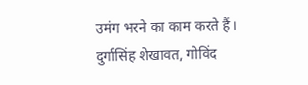उमंग भरने का काम करते हैं।
दुर्गासिंह शेखावत, गोविंद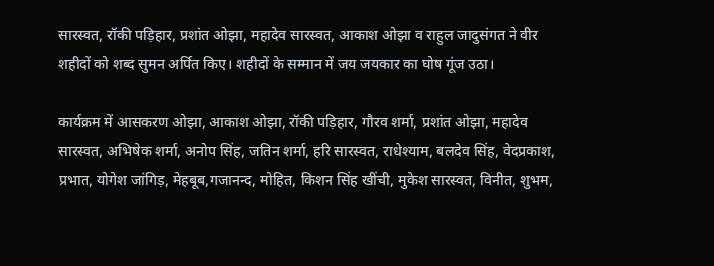सारस्वत, रॉकी पड़िहार, प्रशांत ओझा, महादेव सारस्वत, आकाश ओझा व राहुल जादुसंगत ने वीर शहीदों को शब्द सुमन अर्पित किए। शहीदों के सम्मान में जय जयकार का घोष गूंज उठा।

कार्यक्रम में आसकरण ओझा, आकाश ओझा, रॉकी पड़िहार, गौरव शर्मा, प्रशांत ओझा, महादेव सारस्वत, अभिषेक शर्मा, अनोप सिंह, जतिन शर्मा, हरि सारस्वत, राधेश्याम, बलदेव सिंह, वेदप्रकाश, प्रभात, योगेश जांगिड़, मेहबूब,गजानन्द, मोहित, किशन सिंह खींची, मुकेश सारस्वत, विनीत, शुभम,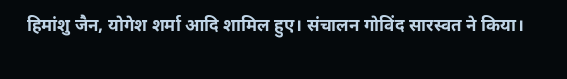हिमांशु जैन, योगेश शर्मा आदि शामिल हुए। संचालन गोविंद सारस्वत ने किया।